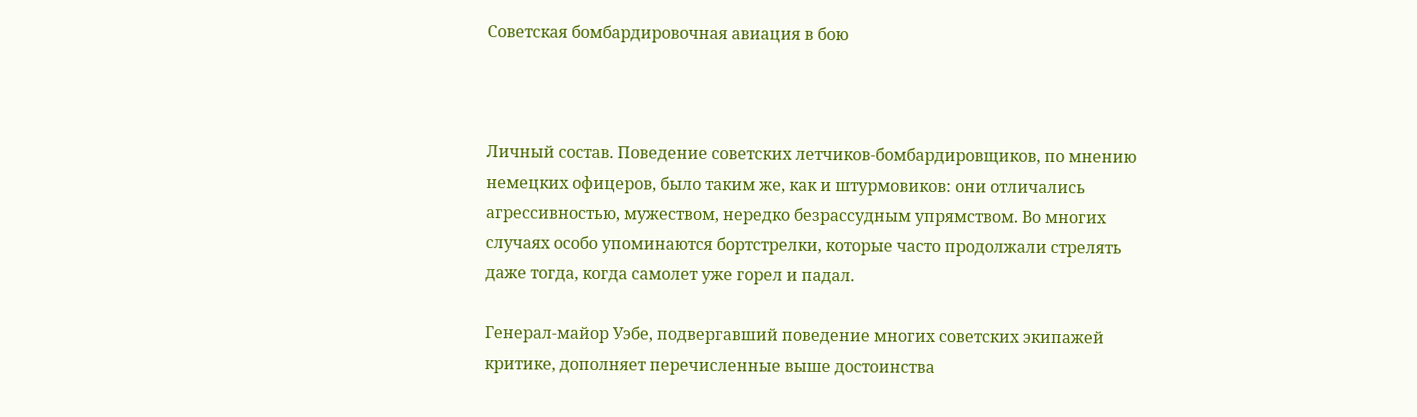Советская бомбардировочная авиация в бою



Личный состав. Поведение советских летчиков-бомбардировщиков, по мнению немецких офицеров, было таким же, как и штурмовиков: они отличались агрессивностью, мужеством, нередко безрассудным упрямством. Во многих случаях особо упоминаются бортстрелки, которые часто продолжали стрелять даже тогда, когда самолет уже горел и падал.

Генерал-майор Уэбе, подвергавший поведение многих советских экипажей критике, дополняет перечисленные выше достоинства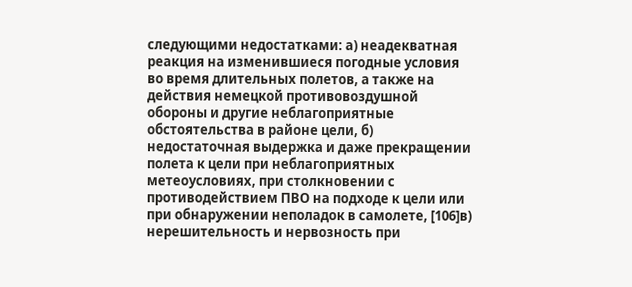следующими недостатками: а) неадекватная реакция на изменившиеся погодные условия во время длительных полетов, а также на действия немецкой противовоздушной обороны и другие неблагоприятные обстоятельства в районе цели, б) недостаточная выдержка и даже прекращении полета к цели при неблагоприятных метеоусловиях, при столкновении с противодействием ПВО на подходе к цели или при обнаружении неполадок в самолете, [106]в) нерешительность и нервозность при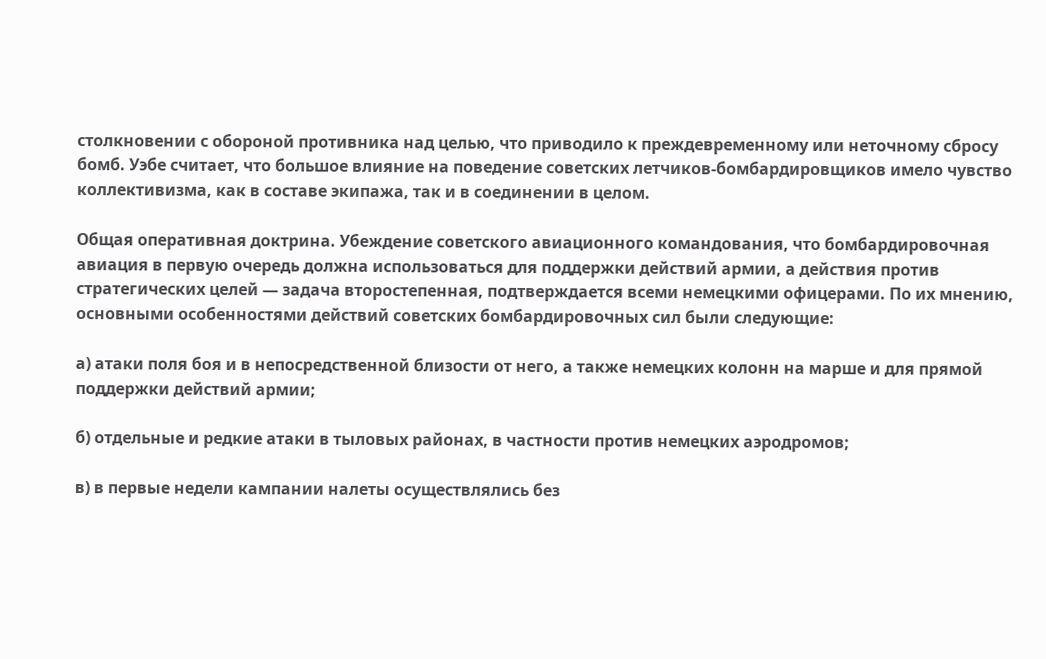столкновении с обороной противника над целью, что приводило к преждевременному или неточному сбросу бомб. Уэбе считает, что большое влияние на поведение советских летчиков-бомбардировщиков имело чувство коллективизма, как в составе экипажа, так и в соединении в целом.

Общая оперативная доктрина. Убеждение советского авиационного командования, что бомбардировочная авиация в первую очередь должна использоваться для поддержки действий армии, а действия против стратегических целей — задача второстепенная, подтверждается всеми немецкими офицерами. По их мнению, основными особенностями действий советских бомбардировочных сил были следующие:

а) атаки поля боя и в непосредственной близости от него, а также немецких колонн на марше и для прямой поддержки действий армии;

б) отдельные и редкие атаки в тыловых районах, в частности против немецких аэродромов;

в) в первые недели кампании налеты осуществлялись без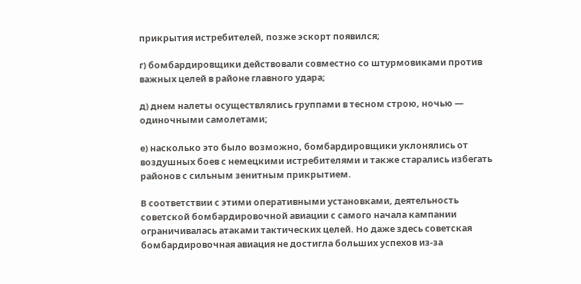прикрытия истребителей, позже эскорт появился;

г) бомбардировщики действовали совместно со штурмовиками против важных целей в районе главного удара;

д) днем налеты осуществлялись группами в тесном строю, ночью — одиночными самолетами;

е) насколько это было возможно, бомбардировщики уклонялись от воздушных боев с немецкими истребителями и также старались избегать районов с сильным зенитным прикрытием.

В соответствии с этими оперативными установками, деятельность советской бомбардировочной авиации с самого начала кампании ограничивалась атаками тактических целей. Но даже здесь советская бомбардировочная авиация не достигла больших успехов из-за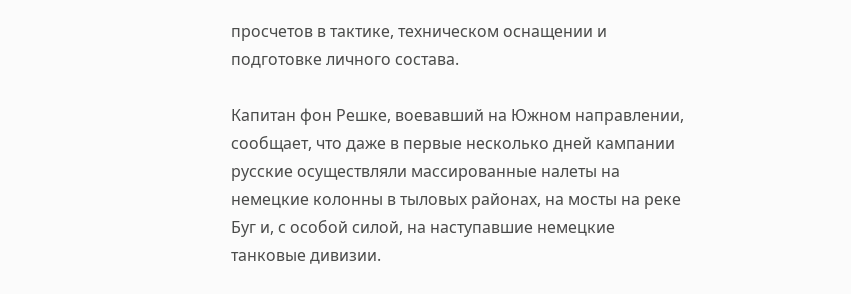просчетов в тактике, техническом оснащении и подготовке личного состава.

Капитан фон Решке, воевавший на Южном направлении, сообщает, что даже в первые несколько дней кампании русские осуществляли массированные налеты на немецкие колонны в тыловых районах, на мосты на реке Буг и, с особой силой, на наступавшие немецкие танковые дивизии.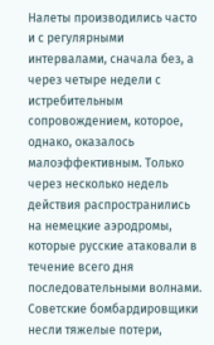Налеты производились часто и с регулярными интервалами, сначала без, а через четыре недели с истребительным сопровождением, которое, однако, оказалось малоэффективным. Только через несколько недель действия распространились на немецкие аэродромы, которые русские атаковали в течение всего дня последовательными волнами. Советские бомбардировщики несли тяжелые потери,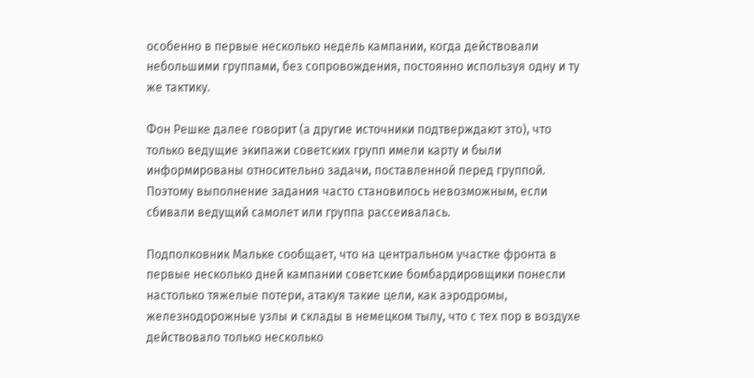особенно в первые несколько недель кампании, когда действовали небольшими группами, без сопровождения, постоянно используя одну и ту же тактику.

Фон Решке далее говорит (а другие источники подтверждают это), что только ведущие экипажи советских групп имели карту и были информированы относительно задачи, поставленной перед группой. Поэтому выполнение задания часто становилось невозможным, если сбивали ведущий самолет или группа рассеивалась.

Подполковник Мальке сообщает, что на центральном участке фронта в первые несколько дней кампании советские бомбардировщики понесли настолько тяжелые потери, атакуя такие цели, как аэродромы, железнодорожные узлы и склады в немецком тылу, что с тех пор в воздухе действовало только несколько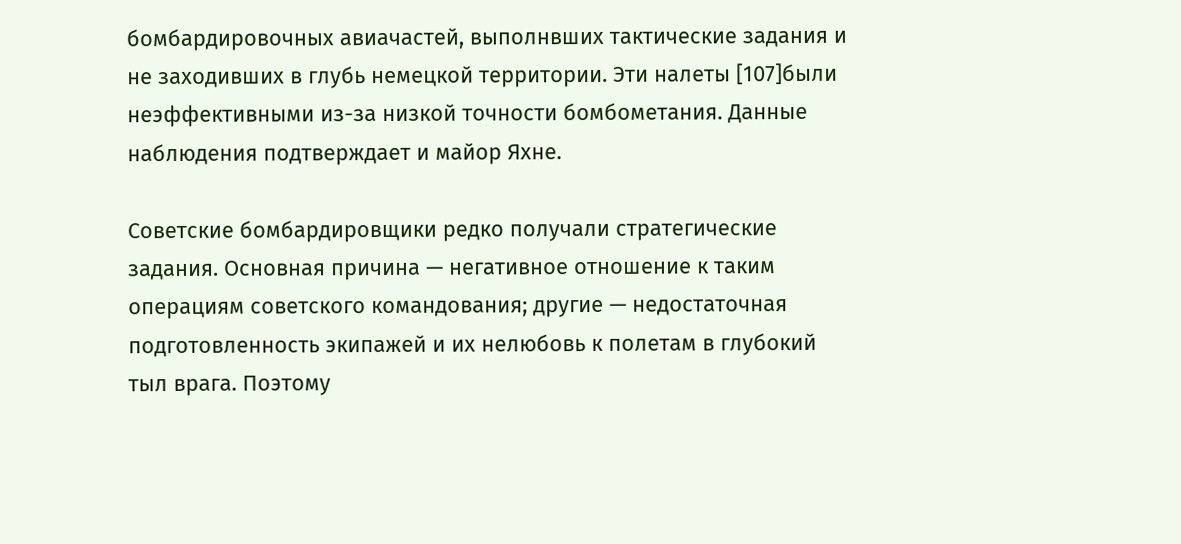бомбардировочных авиачастей, выполнвших тактические задания и не заходивших в глубь немецкой территории. Эти налеты [107]были неэффективными из-за низкой точности бомбометания. Данные наблюдения подтверждает и майор Яхне.

Советские бомбардировщики редко получали стратегические задания. Основная причина — негативное отношение к таким операциям советского командования; другие — недостаточная подготовленность экипажей и их нелюбовь к полетам в глубокий тыл врага. Поэтому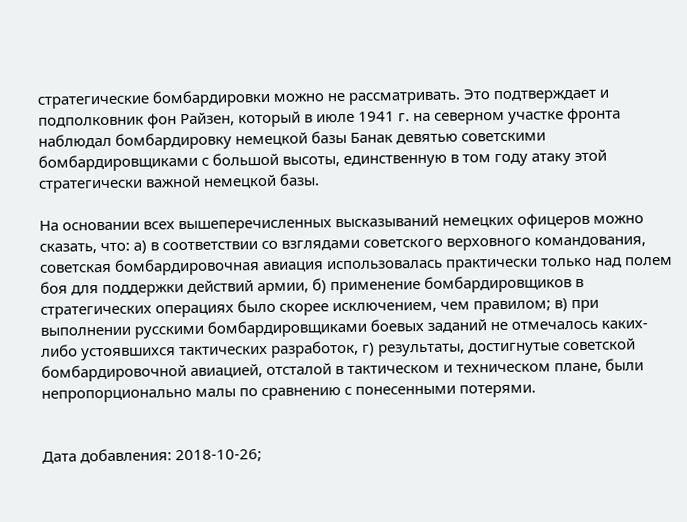стратегические бомбардировки можно не рассматривать. Это подтверждает и подполковник фон Райзен, который в июле 1941 г. на северном участке фронта наблюдал бомбардировку немецкой базы Банак девятью советскими бомбардировщиками с большой высоты, единственную в том году атаку этой стратегически важной немецкой базы.

На основании всех вышеперечисленных высказываний немецких офицеров можно сказать, что: а) в соответствии со взглядами советского верховного командования, советская бомбардировочная авиация использовалась практически только над полем боя для поддержки действий армии, б) применение бомбардировщиков в стратегических операциях было скорее исключением, чем правилом; в) при выполнении русскими бомбардировщиками боевых заданий не отмечалось каких-либо устоявшихся тактических разработок, г) результаты, достигнутые советской бомбардировочной авиацией, отсталой в тактическом и техническом плане, были непропорционально малы по сравнению с понесенными потерями.


Дата добавления: 2018-10-26;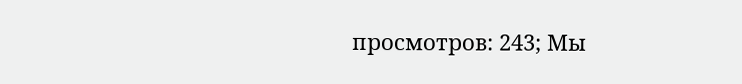просмотров: 243; Мы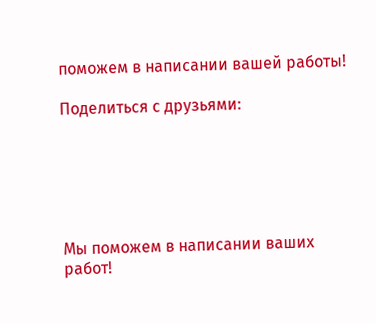поможем в написании вашей работы!

Поделиться с друзьями:






Мы поможем в написании ваших работ!